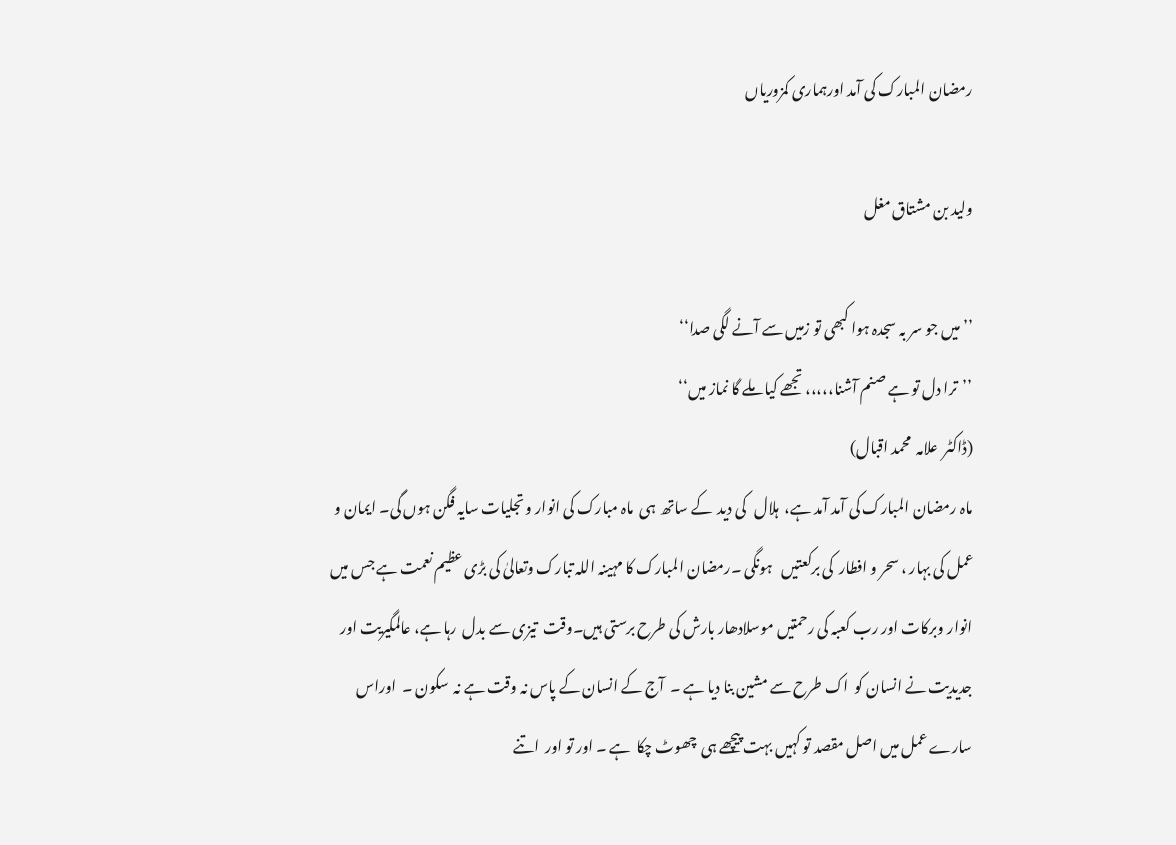رمضان المبارک کی آمد اورہماری کمزوریاں

ولید بن مشتاق مغل

’’میں جو سر بہ سجدہ ہوا کبھی تو زمیں سے آنے لگی صدا‘‘
’’ترا دل تو ہے صنم آشنا،،،،، تجھے کیا ملے گا نماز میں‘‘
(ڈاکٹر  علامہ  محمد اقبال)
ماہ رمضان المبارک کی آمد آمد ہے،  ہلال   کی دید  کے ساتھ  ہی  ماہ مبارک کی انوار و تجلیات سایہ فگن ہوں گی۔ ایمان و عمل کی بہار ، سحر و افطار  کی برکعتیں   ہونگی ۔رمضان المبارک کا مہینہ اللہ تبارک وتعالیٰ کی بڑی عظیم نعمت ہے جس میں  انوار وبرکات اور رب کعبہ کی رحمتیں موسلادھار بارش کی طرح برستی ہیں۔وقت  تیزی سے بدل  رہا ہے، عالمگیریت اور جدیدیت نے انسان کو  اک طرح سے مشین بنا دیا ہے ۔  آج کے انسان کے پاس نہ وقت ہے نہ  سکون ۔  اوراس سارے عمل میں اصل مقصد تو کہیں بہت پیچھے ہی  چھوٹ چکا  ہے ۔ اور تو اور  اتنے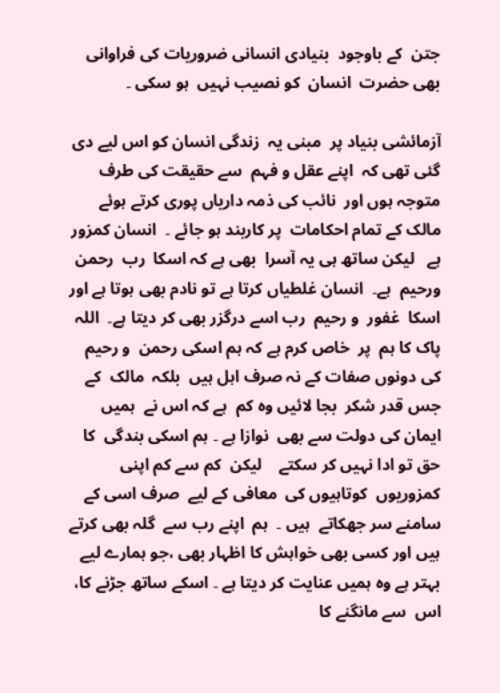جتن  کے باوجود  بنیادی انسانی ضروریات کی فراوانی بھی حضرت  انسان  کو نصیب نہیں  ہو سکی ۔

آزمائشی بنیاد پر  مبنی یہ  زندگی انسان کو اس لیے دی گئی تھی کہ  اپنے عقل و فہم  سے حقیقت کی طرف متوجہ ہوں اور  نائب کی ذمہ داریاں پوری کرتے ہوئے  مالک کے تمام احکامات  پر کاربند ہو جائے ۔  انسان کمزور ہے   لیکن ساتھ ہی یہ آسرا  بھی ہے کہ اسکا  رب  رحمن  ورحیم  ہے۔  انسان غلطیاں کرتا ہے تو نادم بھی ہوتا ہے اور اسکا  غفور  و رحیم  رب اسے درگزر بھی کر دیتا ہے۔  اللہ پاک کا ہم  پر  خاص کرم ہے کہ ہم اسکی رحمن  و رحیم  کی دونوں صفات کے نہ صرف اہل ہیں  بلکہ  مالک  کے جس قدر شکر  بجا لائیں وہ کم  ہے کہ اس نے  ہمیں ایمان کی دولت سے بھی  نوازا ہے ۔ ہم اسکی بندگی  کا حق تو ادا نہیں کر سکتے    لیکن  کم سے کم اپنی کمزوریوں  کوتاہیوں کی  معافی کے لیے  صرف اسی کے سامنے سر جھکاتے  ہیں ۔  ہم  اپنے رب سے  گلہ بھی کرتے ہیں اور کسی بھی خواہش کا اظہار بھی ،جو ہمارے لیے بہتر ہے وہ ہمیں عنایت کر دیتا ہے ۔ اسکے ساتھ جڑنے کا، اس  سے مانگنے کا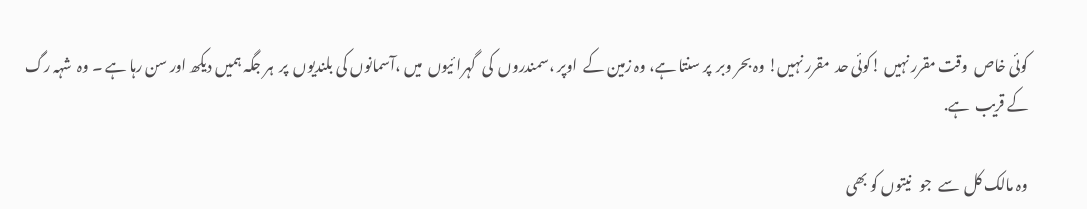کوئی خاص  وقت مقرر نہیں !کوئی حد  مقرر نہیں! وہ بحر وبر  پر سنتا ہے، وہ زمین کے  اوپر ،سمندروں  کی  گہرا ئیوں  میں ،آسمانوں کی بلندیوں  پر  ہر جگہ ہمیں دیکھ اور سن رہا ہے ۔ وہ  شہہ رگ کے قریب  ہے.

وہ مالک کل  سے  جو   نیتوں کو بھی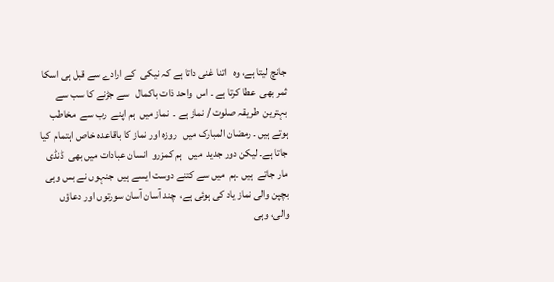جانچ لیتا ہے، وہ   اتنا غنی داتا ہے کہ نیکی  کے ارادے سے قبل ہی اسکا ثمر بھی  عطا کرتا ہے ۔ اس  واحد ذات باکمال   سے جڑنے کا سب سے  بہترین  طریقہ صلوت / نماز ہے ۔  نماز میں  ہم اپنے  رب سے  مخاطب ہوتے ہیں ۔ رمضان المبارک میں   روزہ اور نماز کا باقاعدہ خاص اہتمام  کیا جاتا ہے۔ لیکن دور جدید  میں   ہم کمزرو  انسان عبادات میں بھی  ڈنڈی مار جاتے  ہیں ۔ہم  میں سے کتنے دوست ایسے ہیں  جنہوں نے بس وہی بچپن والی نماز یاد کی ہوئی ہے،  چند آسان آسان سورتوں اور دعاؤں والی، وہی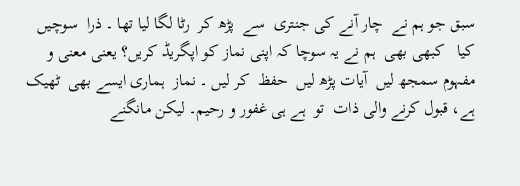سبق جو ہم نے  چار آنے کی جنتری  سے  پڑھ کر  رٹا لگا لیا تھا ۔ ذرا  سوچیں  کیا   کبھی بھی  ہم نے یہ سوچا کہ اپنی نماز کو اپگریڈ کریں؟ یعنی معنی و مفہوم سمجھ لیں  آیات پڑھ لیں  حفظ  کر لیں ۔ نماز  ہماری ایسے بھی  ٹھیک ہے، قبول کرنے والی ذات  تو  ہے ہی غفور و رحیم۔ لیکن مانگنے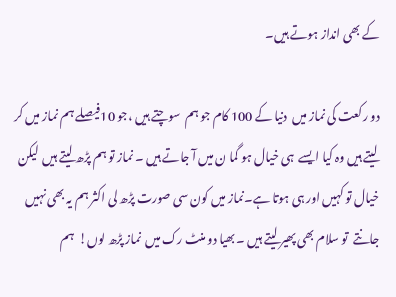کے بھی انداز ہوتے ہیں۔

دو رکعت کی نماز میں  دنیا کے 100 کام جو ہم  سوچتے ہیں ،جو 10فیصلے ہم نماز میں کر لیتے ہیں وہ کیا ایسے  ہی خیال ہو گما ن میں آ جاتے ہیں ۔ نماز تو ہم پڑھ لیتے ہیں  لیکن خیال تو کہیں اور ہی ہوتا ہے۔نماز میں کون سی صورت پڑھ لی اکثر ہم یہ بھی نہیں جانتے  تو سلام بھی پھیر لیتے ہیں ۔ بھیا دو منٹ رک میں  نماز پڑھ لوں!  ہم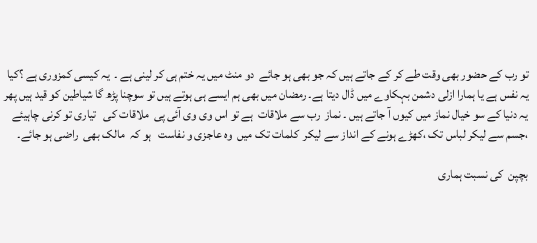تو رب کے حضور بھی وقت طے کر کے جاتے ہیں کہ جو بھی ہو جائے  دو منٹ میں یہ ختم ہی کر لینی ہے ۔  یہ کیسی کمزوری ہے ؟کیا یہ نفس ہے یا ہمارا ازلی دشمن بہکاوے میں ڈال دیتا ہے۔ رمضان میں بھی ہم ایسے ہی ہوتے ہیں تو سوچنا پڑھ گا شیاطین کو قید ہیں پھر یہ دنیا کے سو خیال نماز میں کیوں آ جاتے ہیں ۔ نماز  رب سے ملاقات  ہے تو اس وی وی آئی پی  ملاقات کی   تیاری تو کرنی چاہیئے ،جسم سے لیکر لباس تک ،کھڑے ہونے کے انداز سے لیکر  کلمات تک میں  وہ عاجزی و نفاست   ہو کہ  مالک بھی  راضی ہو جائے۔

بچپن  کی نسبت ہماری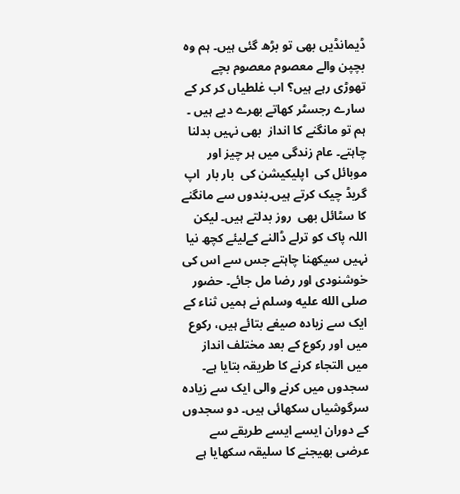ڈیمانڈیں بھی تو بڑھ گئی ہیں۔ ہم وہ بچپن والے معصوم معصوم بچے تھوڑی رہے ہیں؟ اب غلطیاں کر کر کے سارے رجسٹر کھاتے بھرے دیے ہیں ۔  ہم تو مانگنے کا انداز  بھی نہیں بدلنا چاہتے۔ عام زندگی میں ہر چیز اور موبائل کی  اپلیکیشن کی  بار بار  اپ گریڈ چیک کرتے ہیں۔بندوں سے مانگنے کا سٹائل بھی  روز بدلتے ہیں۔ لیکن  اللہ پاک کو ترلے ڈالنے کےلیئے کچھ نیا نہیں سیکھنا چاہتے جس سے اس کی خوشنودی اور رضا مل جائے۔ حضور صلى الله عليه وسلم نے ہمیں ثناء کے ایک سے زیادہ صیغے بتائے ہیں، رکوع میں اور رکوع کے بعد مختلف انداز میں التجاء کرنے کا طریقہ بتایا ہے۔ سجدوں میں کرنے والی ایک سے زیادہ سرگوشیاں سکھائی ہیں۔ دو سجدوں کے دوران ایسے ایسے طریقے سے عرضی بھیجنے کا سلیقہ سکھایا ہے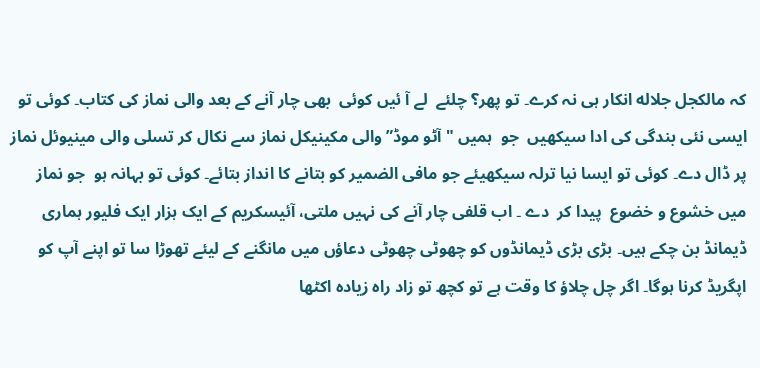کہ مالکجل جلاله انکار ہی نہ کرے۔ تو پھر؟ چلئے  لے آ ئیں کوئی  بھی چار آنے کے بعد والی نماز کی کتاب۔ کوئی تو ایسی نئی بندگی کی ادا سیکھیں  جو  ہمیں "آٹو موڈ” والی مکینیکل نماز سے نکال کر تسلی والی مینیوئل نماز پر ڈال دے۔ کوئی تو ایسا نیا ترلہ سیکھیئے جو مافی الضمیر کو بتانے کا انداز بتائے۔ کوئی تو بہانہ ہو  جو نماز  میں خشوع و خضوع  پیدا کر  دے ۔ اب قلفی چار آنے کی نہیں ملتی، آئیسکریم کے ایک ہزار ایک فلیور ہماری ڈیمانڈ بن چکے ہیں۔ بڑی بڑی ڈیمانڈوں کو چھوٹی چھوٹی دعاؤں میں مانگنے کے لیئے تھوڑا سا تو اپنے آپ کو اپگریڈ کرنا ہوگا۔ اگر چل چلاؤ کا وقت ہے تو کچھ تو زاد راہ زیادہ اکٹھا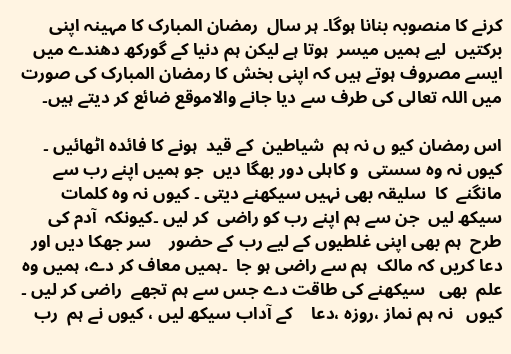کرنے کا منصوبہ بنانا ہوگا۔ ہر سال  رمضان المبارک کا مہینہ اپنی برکتیں  لیے ہمیں میسر  ہوتا ہے لیکن ہم دنیا کے گورکھ دھندے میں ایسے مصروف ہوتے ہیں کہ اپنی بخش کا رمضان المبارک کی صورت میں اللہ تعالی کی طرف سے دیا جانے والاموقع ضائع کر دیتے ہیں۔

اس رمضان کیو ں نہ ہم  شیاطین  کے قید  ہونے کا فائدہ اٹھائیں ۔ کیوں نہ وہ سستی  و کاہلی دور بھگا دیں  جو ہمیں اپنے رب سے مانگنے  کا  سلیقہ بھی نہیں سیکھنے دیتی ۔ کیوں نہ وہ کلمات سیکھ لیں  جن سے ہم اپنے رب کو راضی  کر لیں ۔کیونکہ  آدم کی طرح  ہم بھی اپنی غلطیوں کے لیے رب کے حضور    سر جھکا دیں اور دعا کریں کہ مالک  ہم سے راضی ہو جا  ۔ہمیں معاف کر دے، ہمیں وہ  علم  بھی   سیکھنے کی طاقت دے جس سے ہم تجھے  راضی کر لیں ۔ کیوں   نہ ہم نماز ،روزہ ،دعا    کے آداب سیکھ لیں ، کیوں نے ہم  رب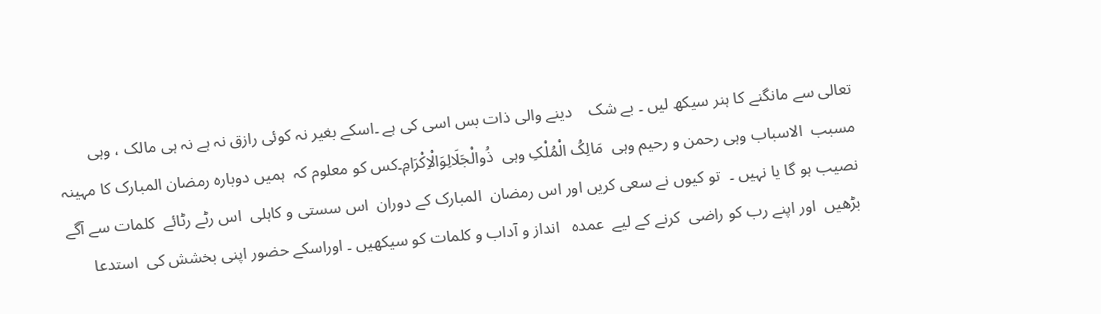تعالی سے مانگنے کا ہنر سیکھ لیں ۔ بے شک    دینے والی ذات بس اسی کی ہے ۔اسکے بغیر نہ کوئی رازق نہ ہے نہ ہی مالک ، وہی مسبب  الاسباب وہی رحمن و رحیم وہی  مَالِکُ الْمُلْکِ وہی  ذُوالْجَلَالِوَالْاِکْرَامِ۔کس کو معلوم کہ  ہمیں دوبارہ رمضان المبارک کا مہینہ نصیب ہو گا یا نہیں ۔  تو کیوں نے سعی کریں اور اس رمضان  المبارک کے دوران  اس سستی و کاہلی  اس رٹے رٹائے  کلمات سے آگے بڑھیں  اور اپنے رب کو راضی  کرنے کے لیے  عمدہ   انداز و آداب و کلمات کو سیکھیں ۔ اوراسکے حضور اپنی بخشش کی  استدعا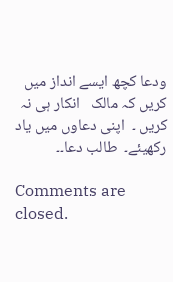ودعا کچھ ایسے انداز میں کریں کہ مالک   انکار ہی نہ کریں ۔  اپنی دعاوں میں یاد رکھیئے۔  طالب دعا۔۔

Comments are closed.